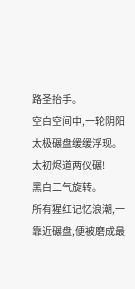路圣抬手。
空白空间中,一轮阴阳太极碾盘缓缓浮现。
太初烬道两仪碾!
黑白二气旋转。
所有猩红记忆浪潮,一靠近碾盘,便被磨成最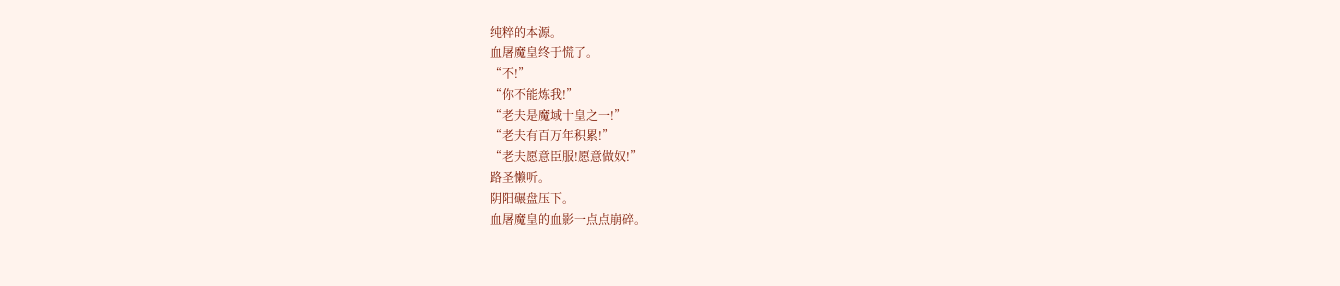纯粹的本源。
血屠魔皇终于慌了。
“不!”
“你不能炼我!”
“老夫是魔域十皇之一!”
“老夫有百万年积累!”
“老夫愿意臣服!愿意做奴!”
路圣懒听。
阴阳碾盘压下。
血屠魔皇的血影一点点崩碎。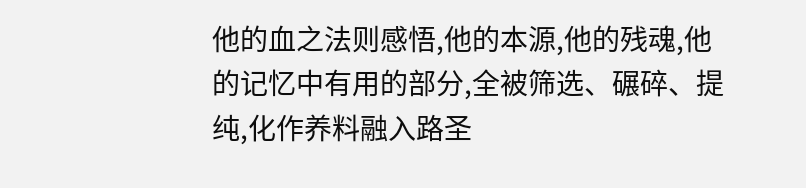他的血之法则感悟,他的本源,他的残魂,他的记忆中有用的部分,全被筛选、碾碎、提纯,化作养料融入路圣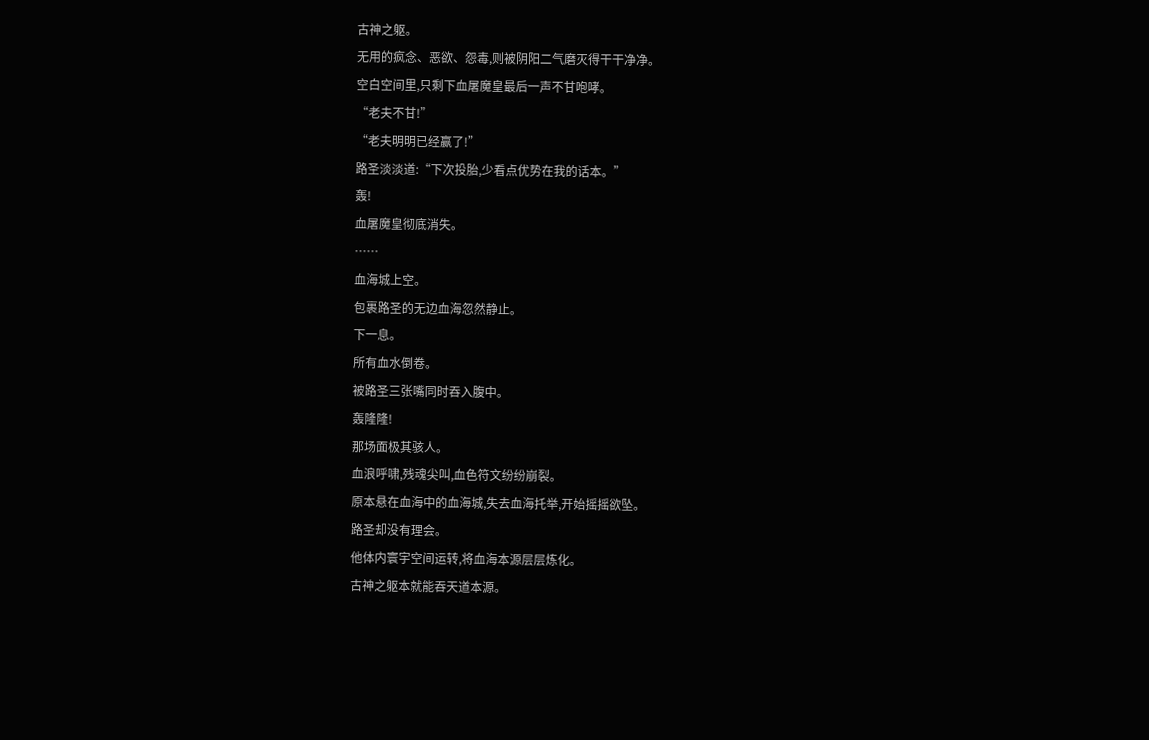古神之躯。
无用的疯念、恶欲、怨毒,则被阴阳二气磨灭得干干净净。
空白空间里,只剩下血屠魔皇最后一声不甘咆哮。
“老夫不甘!”
“老夫明明已经赢了!”
路圣淡淡道:“下次投胎,少看点优势在我的话本。”
轰!
血屠魔皇彻底消失。
……
血海城上空。
包裹路圣的无边血海忽然静止。
下一息。
所有血水倒卷。
被路圣三张嘴同时吞入腹中。
轰隆隆!
那场面极其骇人。
血浪呼啸,残魂尖叫,血色符文纷纷崩裂。
原本悬在血海中的血海城,失去血海托举,开始摇摇欲坠。
路圣却没有理会。
他体内寰宇空间运转,将血海本源层层炼化。
古神之躯本就能吞天道本源。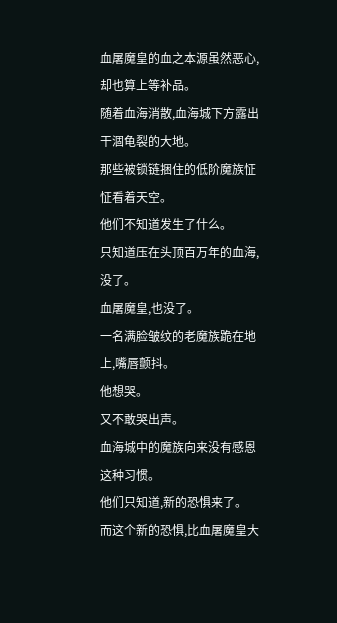血屠魔皇的血之本源虽然恶心,却也算上等补品。
随着血海消散,血海城下方露出干涸龟裂的大地。
那些被锁链捆住的低阶魔族怔怔看着天空。
他们不知道发生了什么。
只知道压在头顶百万年的血海,没了。
血屠魔皇,也没了。
一名满脸皱纹的老魔族跪在地上,嘴唇颤抖。
他想哭。
又不敢哭出声。
血海城中的魔族向来没有感恩这种习惯。
他们只知道,新的恐惧来了。
而这个新的恐惧,比血屠魔皇大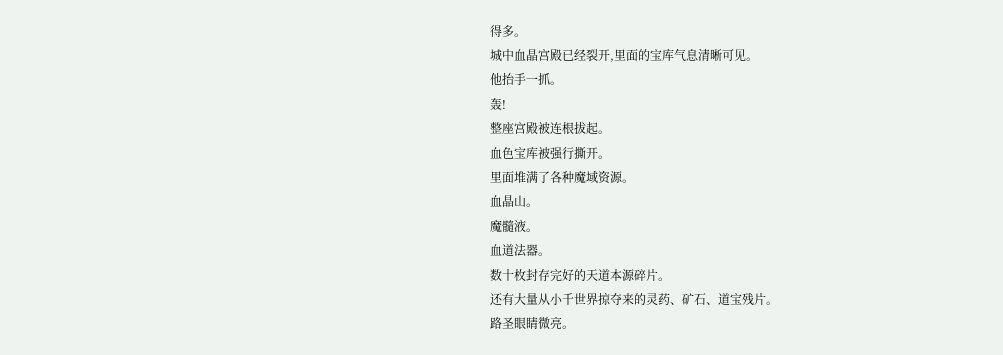得多。
城中血晶宫殿已经裂开,里面的宝库气息清晰可见。
他抬手一抓。
轰!
整座宫殿被连根拔起。
血色宝库被强行撕开。
里面堆满了各种魔域资源。
血晶山。
魔髓液。
血道法器。
数十枚封存完好的天道本源碎片。
还有大量从小千世界掠夺来的灵药、矿石、道宝残片。
路圣眼睛微亮。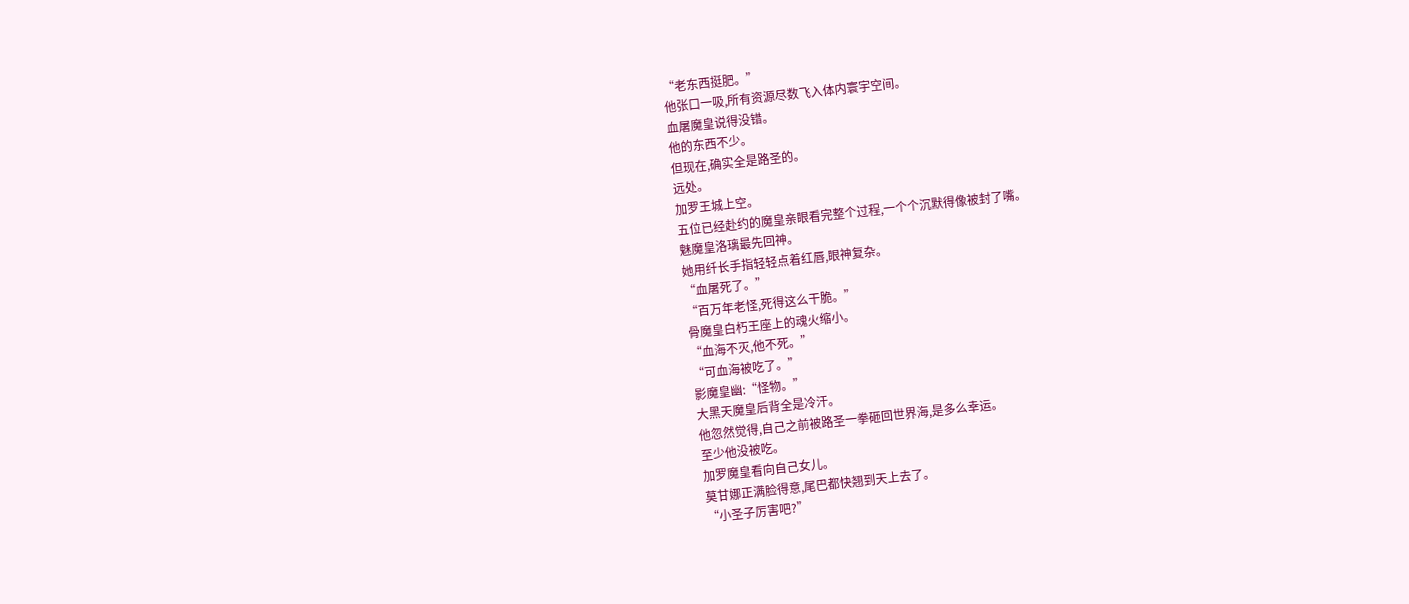“老东西挺肥。”
他张口一吸,所有资源尽数飞入体内寰宇空间。
血屠魔皇说得没错。
他的东西不少。
但现在,确实全是路圣的。
远处。
加罗王城上空。
五位已经赴约的魔皇亲眼看完整个过程,一个个沉默得像被封了嘴。
魅魔皇洛璃最先回神。
她用纤长手指轻轻点着红唇,眼神复杂。
“血屠死了。”
“百万年老怪,死得这么干脆。”
骨魔皇白朽王座上的魂火缩小。
“血海不灭,他不死。”
“可血海被吃了。”
影魔皇幽:“怪物。”
大黑天魔皇后背全是冷汗。
他忽然觉得,自己之前被路圣一拳砸回世界海,是多么幸运。
至少他没被吃。
加罗魔皇看向自己女儿。
莫甘娜正满脸得意,尾巴都快翘到天上去了。
“小圣子厉害吧?”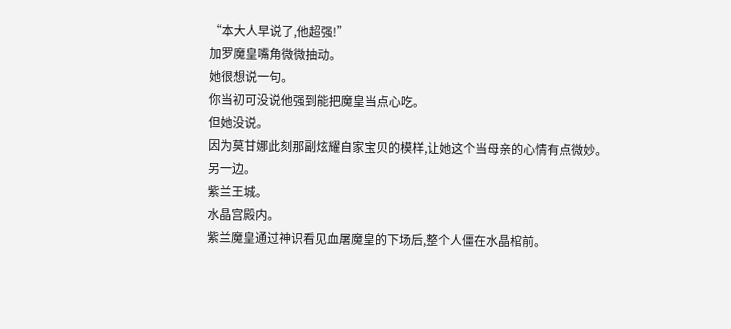“本大人早说了,他超强!”
加罗魔皇嘴角微微抽动。
她很想说一句。
你当初可没说他强到能把魔皇当点心吃。
但她没说。
因为莫甘娜此刻那副炫耀自家宝贝的模样,让她这个当母亲的心情有点微妙。
另一边。
紫兰王城。
水晶宫殿内。
紫兰魔皇通过神识看见血屠魔皇的下场后,整个人僵在水晶棺前。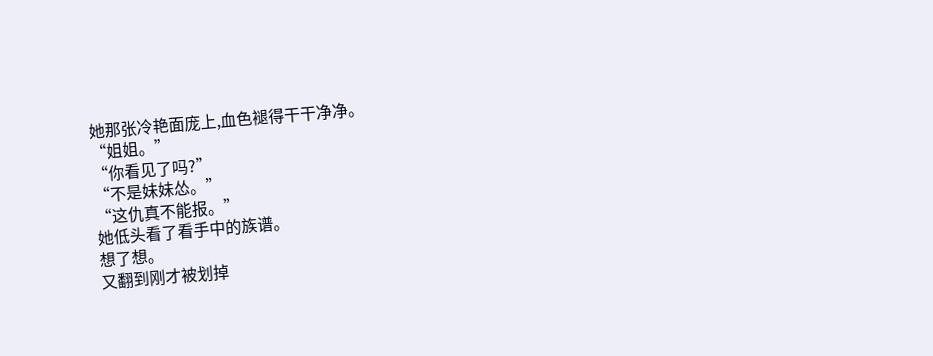她那张冷艳面庞上,血色褪得干干净净。
“姐姐。”
“你看见了吗?”
“不是妹妹怂。”
“这仇真不能报。”
她低头看了看手中的族谱。
想了想。
又翻到刚才被划掉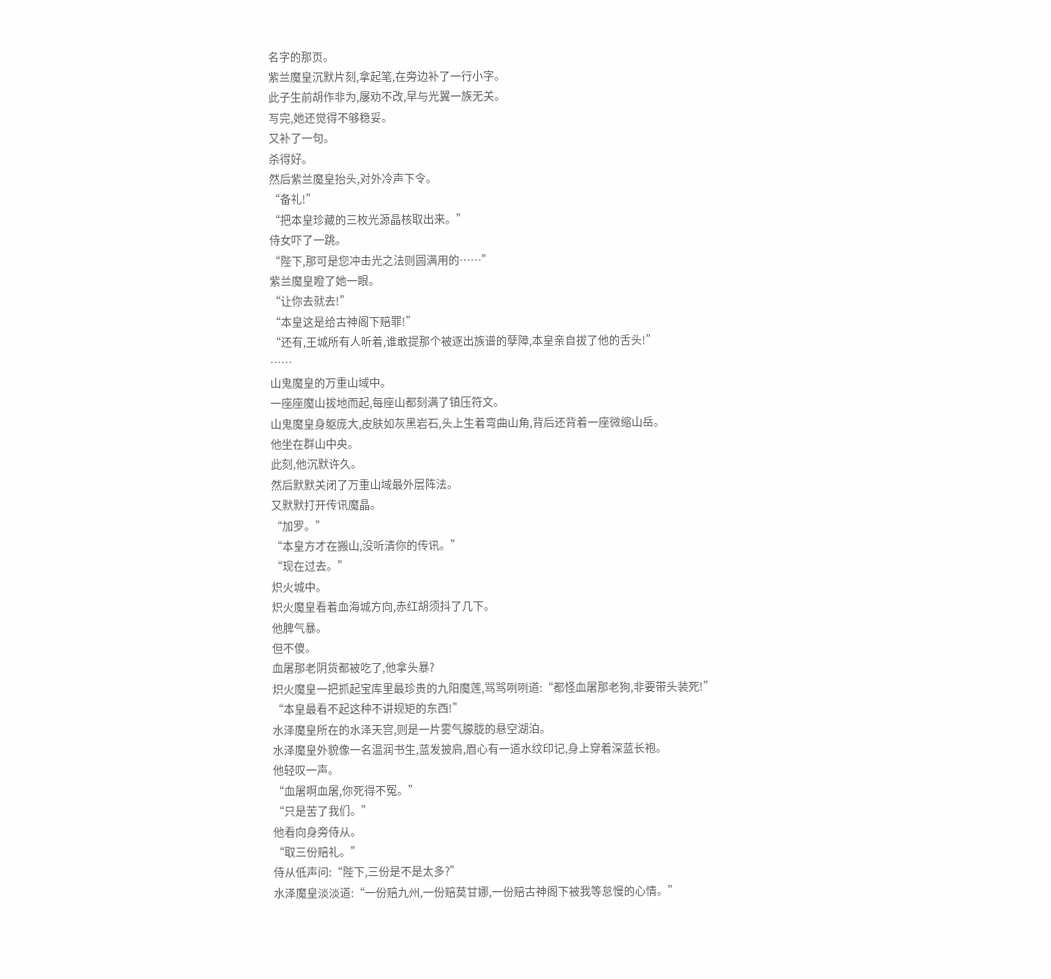名字的那页。
紫兰魔皇沉默片刻,拿起笔,在旁边补了一行小字。
此子生前胡作非为,屡劝不改,早与光翼一族无关。
写完,她还觉得不够稳妥。
又补了一句。
杀得好。
然后紫兰魔皇抬头,对外冷声下令。
“备礼!”
“把本皇珍藏的三枚光源晶核取出来。”
侍女吓了一跳。
“陛下,那可是您冲击光之法则圆满用的……”
紫兰魔皇瞪了她一眼。
“让你去就去!”
“本皇这是给古神阁下赔罪!”
“还有,王城所有人听着,谁敢提那个被逐出族谱的孽障,本皇亲自拔了他的舌头!”
……
山鬼魔皇的万重山域中。
一座座魔山拔地而起,每座山都刻满了镇压符文。
山鬼魔皇身躯庞大,皮肤如灰黑岩石,头上生着弯曲山角,背后还背着一座微缩山岳。
他坐在群山中央。
此刻,他沉默许久。
然后默默关闭了万重山域最外层阵法。
又默默打开传讯魔晶。
“加罗。”
“本皇方才在搬山,没听清你的传讯。”
“现在过去。”
炽火城中。
炽火魔皇看着血海城方向,赤红胡须抖了几下。
他脾气暴。
但不傻。
血屠那老阴货都被吃了,他拿头暴?
炽火魔皇一把抓起宝库里最珍贵的九阳魔莲,骂骂咧咧道:“都怪血屠那老狗,非要带头装死!”
“本皇最看不起这种不讲规矩的东西!”
水泽魔皇所在的水泽天宫,则是一片雾气朦胧的悬空湖泊。
水泽魔皇外貌像一名温润书生,蓝发披肩,眉心有一道水纹印记,身上穿着深蓝长袍。
他轻叹一声。
“血屠啊血屠,你死得不冤。”
“只是苦了我们。”
他看向身旁侍从。
“取三份赔礼。”
侍从低声问:“陛下,三份是不是太多?”
水泽魔皇淡淡道:“一份赔九州,一份赔莫甘娜,一份赔古神阁下被我等怠慢的心情。”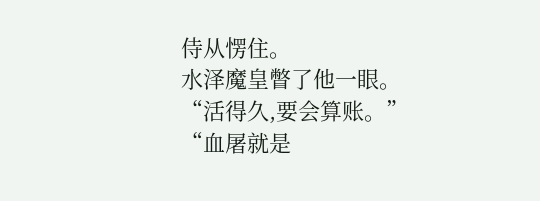侍从愣住。
水泽魔皇瞥了他一眼。
“活得久,要会算账。”
“血屠就是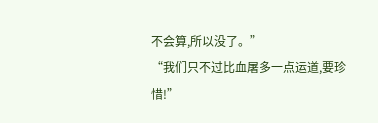不会算,所以没了。”
“我们只不过比血屠多一点运道,要珍惜!”